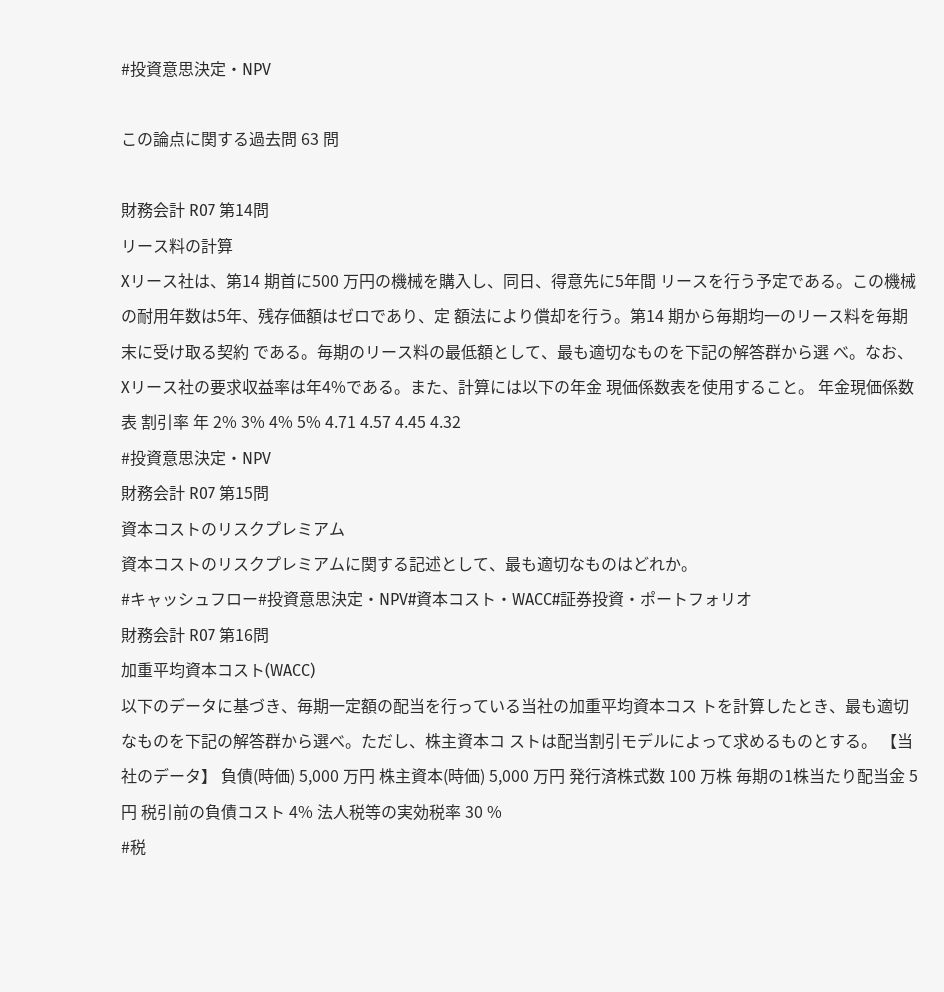#投資意思決定・NPV

この論点に関する過去問 63 問

財務会計 R07 第14問
リース料の計算
Xリース社は、第14 期首に500 万円の機械を購入し、同日、得意先に5年間 リースを行う予定である。この機械の耐用年数は5年、残存価額はゼロであり、定 額法により償却を行う。第14 期から毎期均一のリース料を毎期末に受け取る契約 である。毎期のリース料の最低額として、最も適切なものを下記の解答群から選 べ。なお、Xリース社の要求収益率は年4%である。また、計算には以下の年金 現価係数表を使用すること。 年金現価係数表 割引率 年 2% 3% 4% 5% 4.71 4.57 4.45 4.32
#投資意思決定・NPV
財務会計 R07 第15問
資本コストのリスクプレミアム
資本コストのリスクプレミアムに関する記述として、最も適切なものはどれか。
#キャッシュフロー#投資意思決定・NPV#資本コスト・WACC#証券投資・ポートフォリオ
財務会計 R07 第16問
加重平均資本コスト(WACC)
以下のデータに基づき、毎期一定額の配当を行っている当社の加重平均資本コス トを計算したとき、最も適切なものを下記の解答群から選べ。ただし、株主資本コ ストは配当割引モデルによって求めるものとする。 【当社のデータ】 負債(時価) 5,000 万円 株主資本(時価) 5,000 万円 発行済株式数 100 万株 毎期の1株当たり配当金 5円 税引前の負債コスト 4% 法人税等の実効税率 30 %
#税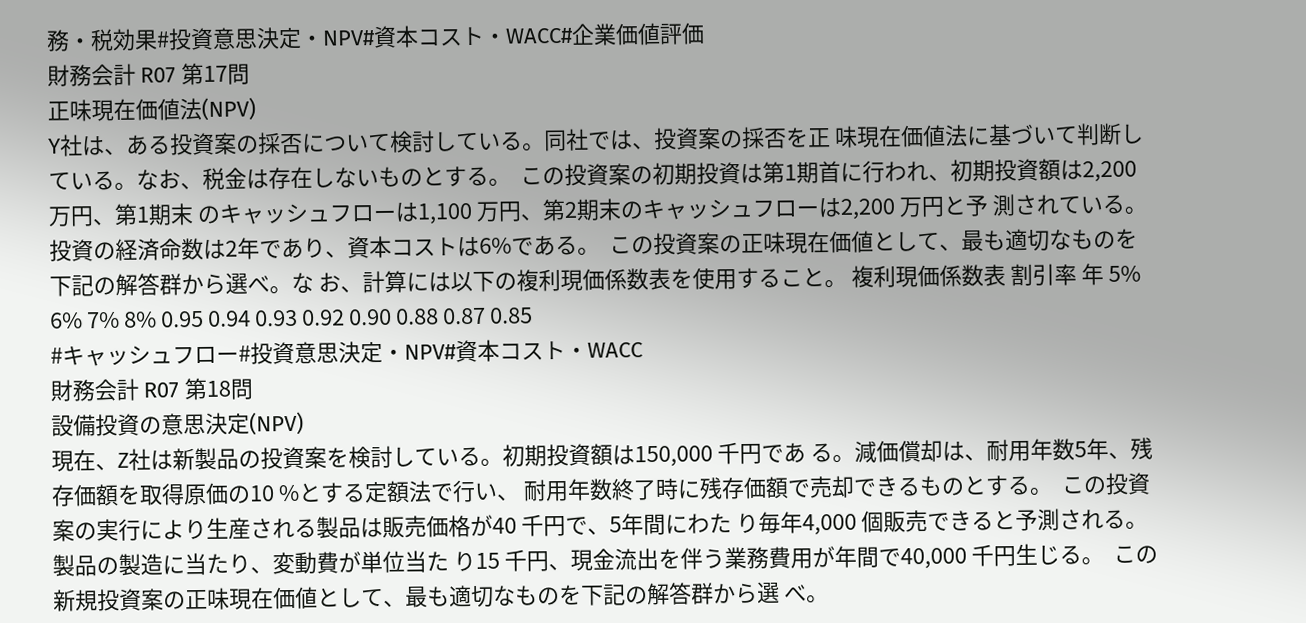務・税効果#投資意思決定・NPV#資本コスト・WACC#企業価値評価
財務会計 R07 第17問
正味現在価値法(NPV)
Y社は、ある投資案の採否について検討している。同社では、投資案の採否を正 味現在価値法に基づいて判断している。なお、税金は存在しないものとする。  この投資案の初期投資は第1期首に行われ、初期投資額は2,200 万円、第1期末 のキャッシュフローは1,100 万円、第2期末のキャッシュフローは2,200 万円と予 測されている。投資の経済命数は2年であり、資本コストは6%である。  この投資案の正味現在価値として、最も適切なものを下記の解答群から選べ。な お、計算には以下の複利現価係数表を使用すること。 複利現価係数表 割引率 年 5% 6% 7% 8% 0.95 0.94 0.93 0.92 0.90 0.88 0.87 0.85
#キャッシュフロー#投資意思決定・NPV#資本コスト・WACC
財務会計 R07 第18問
設備投資の意思決定(NPV)
現在、Z社は新製品の投資案を検討している。初期投資額は150,000 千円であ る。減価償却は、耐用年数5年、残存価額を取得原価の10 %とする定額法で行い、 耐用年数終了時に残存価額で売却できるものとする。  この投資案の実行により生産される製品は販売価格が40 千円で、5年間にわた り毎年4,000 個販売できると予測される。製品の製造に当たり、変動費が単位当た り15 千円、現金流出を伴う業務費用が年間で40,000 千円生じる。  この新規投資案の正味現在価値として、最も適切なものを下記の解答群から選 べ。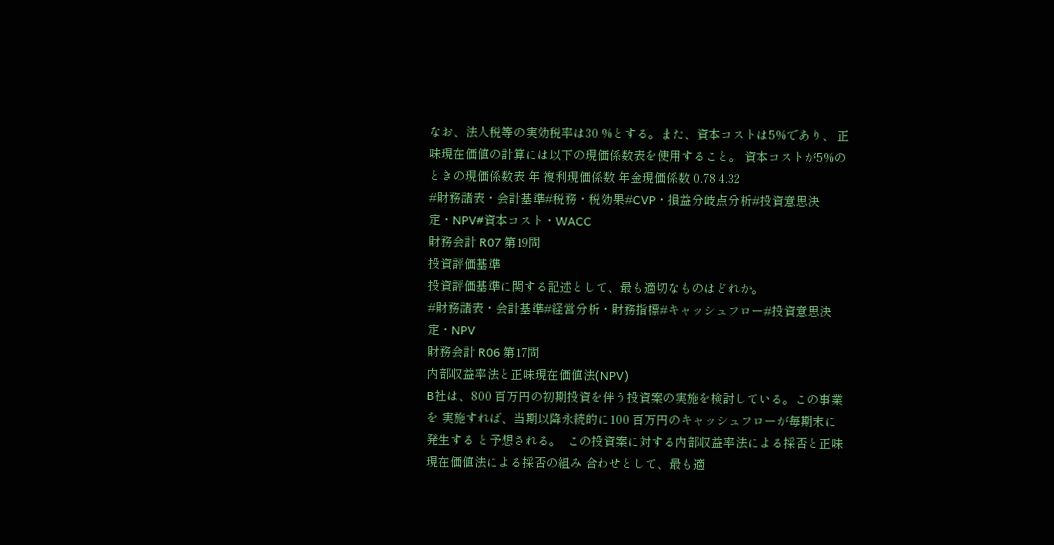なお、法人税等の実効税率は30 %とする。また、資本コストは5%であり、 正味現在価値の計算には以下の現価係数表を使用すること。 資本コストが5%のときの現価係数表 年 複利現価係数 年金現価係数 0.78 4.32
#財務諸表・会計基準#税務・税効果#CVP・損益分岐点分析#投資意思決定・NPV#資本コスト・WACC
財務会計 R07 第19問
投資評価基準
投資評価基準に関する記述として、最も適切なものはどれか。
#財務諸表・会計基準#経営分析・財務指標#キャッシュフロー#投資意思決定・NPV
財務会計 R06 第17問
内部収益率法と正味現在価値法(NPV)
B社は、800 百万円の初期投資を伴う投資案の実施を検討している。この事業を 実施すれば、当期以降永続的に100 百万円のキャッシュフローが毎期末に発生する と予想される。  この投資案に対する内部収益率法による採否と正味現在価値法による採否の組み 合わせとして、最も適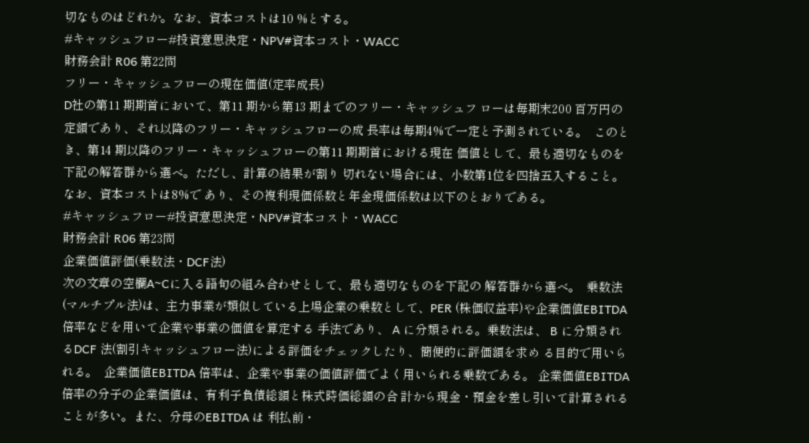切なものはどれか。なお、資本コストは10 %とする。
#キャッシュフロー#投資意思決定・NPV#資本コスト・WACC
財務会計 R06 第22問
フリー・キャッシュフローの現在価値(定率成長)
D社の第11 期期首において、第11 期から第13 期までのフリー・キャッシュフ ローは毎期末200 百万円の定額であり、それ以降のフリー・キャッシュフローの成 長率は毎期4%で一定と予測されている。  このとき、第14 期以降のフリー・キャッシュフローの第11 期期首における現在 価値として、最も適切なものを下記の解答群から選べ。ただし、計算の結果が割り 切れない場合には、小数第1位を四捨五入すること。なお、資本コストは8%で あり、その複利現価係数と年金現価係数は以下のとおりである。
#キャッシュフロー#投資意思決定・NPV#資本コスト・WACC
財務会計 R06 第23問
企業価値評価(乗数法・DCF法)
次の文章の空欄A~Cに入る語句の組み合わせとして、最も適切なものを下記の 解答群から選べ。  乗数法(マルチプル法)は、主力事業が類似している上場企業の乗数として、PER (株価収益率)や企業価値EBITDA 倍率などを用いて企業や事業の価値を算定する 手法であり、 A に分類される。乗数法は、 B に分類されるDCF 法(割引キャッシュフロー法)による評価をチェックしたり、簡便的に評価額を求め る目的で用いられる。  企業価値EBITDA 倍率は、企業や事業の価値評価でよく用いられる乗数である。 企業価値EBITDA 倍率の分子の企業価値は、有利子負債総額と株式時価総額の合 計から現金・預金を差し引いて計算されることが多い。また、分母のEBITDA は 利払前・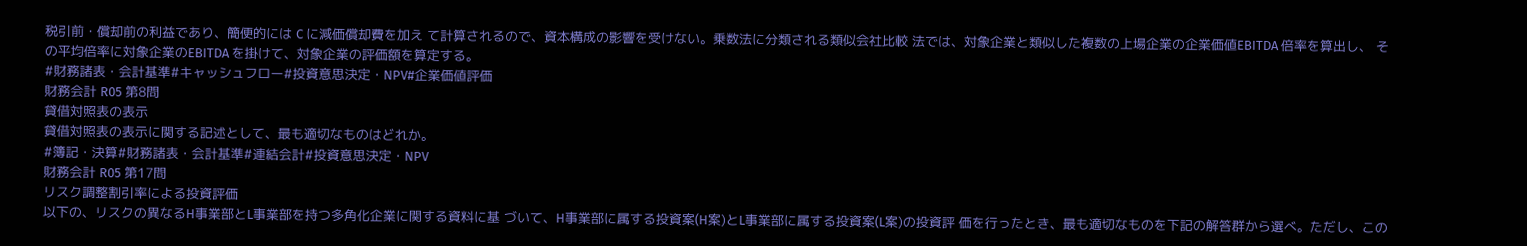税引前・償却前の利益であり、簡便的には C に減価償却費を加え て計算されるので、資本構成の影響を受けない。乗数法に分類される類似会社比較 法では、対象企業と類似した複数の上場企業の企業価値EBITDA 倍率を算出し、 その平均倍率に対象企業のEBITDA を掛けて、対象企業の評価額を算定する。
#財務諸表・会計基準#キャッシュフロー#投資意思決定・NPV#企業価値評価
財務会計 R05 第8問
貸借対照表の表示
貸借対照表の表示に関する記述として、最も適切なものはどれか。
#簿記・決算#財務諸表・会計基準#連結会計#投資意思決定・NPV
財務会計 R05 第17問
リスク調整割引率による投資評価
以下の、リスクの異なるH事業部とL事業部を持つ多角化企業に関する資料に基 づいて、H事業部に属する投資案(H案)とL事業部に属する投資案(L案)の投資評 価を行ったとき、最も適切なものを下記の解答群から選べ。ただし、この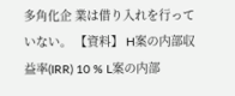多角化企 業は借り入れを行っていない。 【資料】 H案の内部収益率(IRR) 10 % L案の内部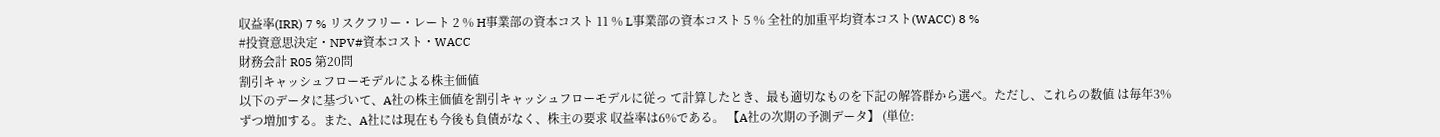収益率(IRR) 7 % リスクフリー・レート 2 % H事業部の資本コスト 11 % L事業部の資本コスト 5 % 全社的加重平均資本コスト(WACC) 8 %
#投資意思決定・NPV#資本コスト・WACC
財務会計 R05 第20問
割引キャッシュフローモデルによる株主価値
以下のデータに基づいて、A社の株主価値を割引キャッシュフローモデルに従っ て計算したとき、最も適切なものを下記の解答群から選べ。ただし、これらの数値 は毎年3%ずつ増加する。また、A社には現在も今後も負債がなく、株主の要求 収益率は6%である。 【A社の次期の予測データ】 (単位: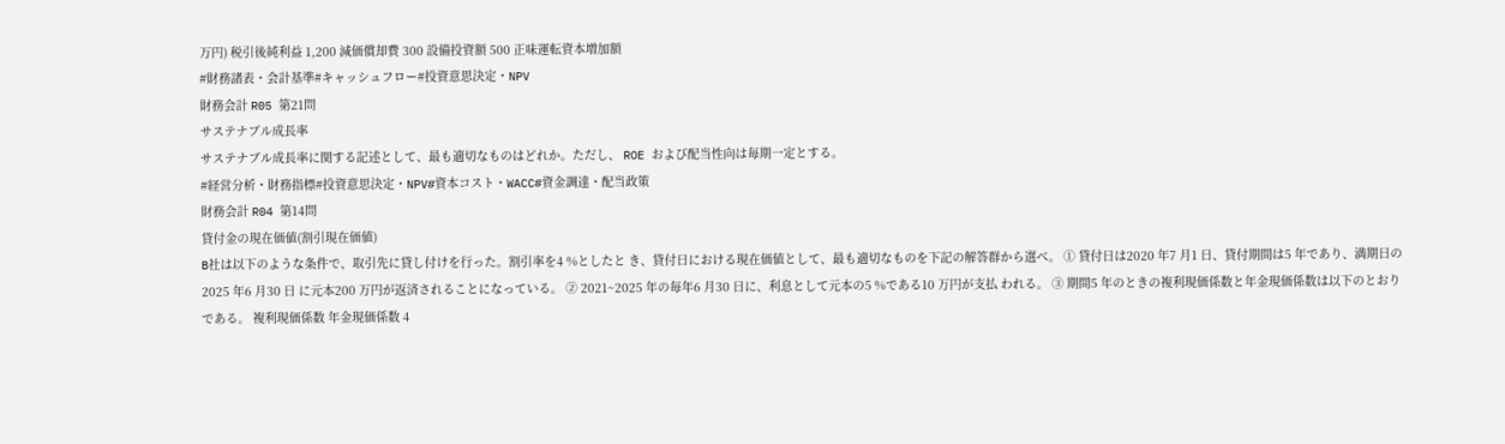万円) 税引後純利益 1,200 減価償却費 300 設備投資額 500 正味運転資本増加額
#財務諸表・会計基準#キャッシュフロー#投資意思決定・NPV
財務会計 R05 第21問
サステナブル成長率
サステナブル成長率に関する記述として、最も適切なものはどれか。ただし、 ROE および配当性向は毎期一定とする。
#経営分析・財務指標#投資意思決定・NPV#資本コスト・WACC#資金調達・配当政策
財務会計 R04 第14問
貸付金の現在価値(割引現在価値)
B社は以下のような条件で、取引先に貸し付けを行った。割引率を4 %としたと き、貸付日における現在価値として、最も適切なものを下記の解答群から選べ。 ① 貸付日は2020 年7 月1 日、貸付期間は5 年であり、満期日の2025 年6 月30 日 に元本200 万円が返済されることになっている。 ② 2021~2025 年の毎年6 月30 日に、利息として元本の5 %である10 万円が支払 われる。 ③ 期間5 年のときの複利現価係数と年金現価係数は以下のとおりである。 複利現価係数 年金現価係数 4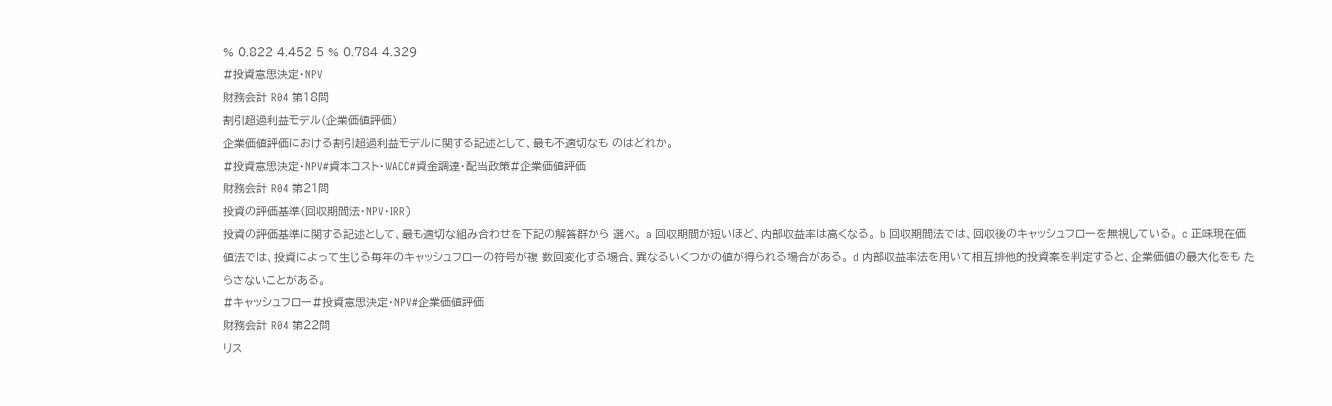% 0.822 4.452 5 % 0.784 4.329
#投資意思決定・NPV
財務会計 R04 第18問
割引超過利益モデル(企業価値評価)
企業価値評価における割引超過利益モデルに関する記述として、最も不適切なも のはどれか。
#投資意思決定・NPV#資本コスト・WACC#資金調達・配当政策#企業価値評価
財務会計 R04 第21問
投資の評価基準(回収期間法・NPV・IRR)
投資の評価基準に関する記述として、最も適切な組み合わせを下記の解答群から 選べ。 a 回収期間が短いほど、内部収益率は高くなる。 b 回収期間法では、回収後のキャッシュフローを無視している。 c 正味現在価値法では、投資によって生じる毎年のキャッシュフローの符号が複 数回変化する場合、異なるいくつかの値が得られる場合がある。 d 内部収益率法を用いて相互排他的投資案を判定すると、企業価値の最大化をも たらさないことがある。
#キャッシュフロー#投資意思決定・NPV#企業価値評価
財務会計 R04 第22問
リス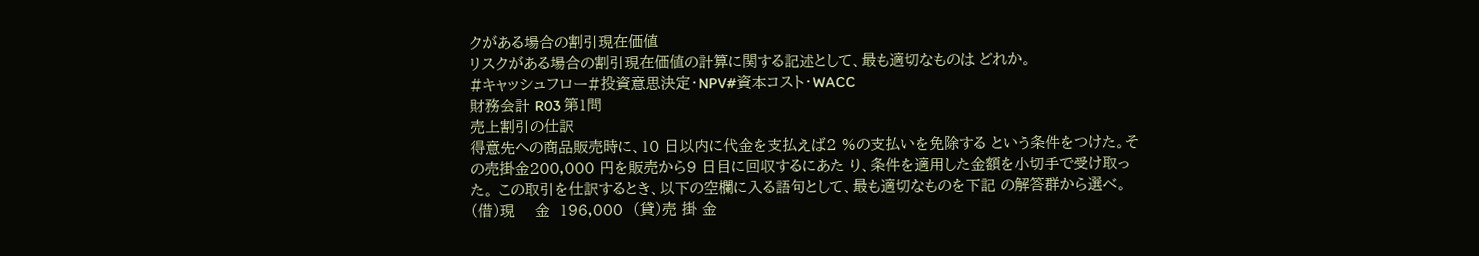クがある場合の割引現在価値
リスクがある場合の割引現在価値の計算に関する記述として、最も適切なものは どれか。
#キャッシュフロー#投資意思決定・NPV#資本コスト・WACC
財務会計 R03 第1問
売上割引の仕訳
得意先への商品販売時に、10 日以内に代金を支払えば2 %の支払いを免除する という条件をつけた。その売掛金200,000 円を販売から9 日目に回収するにあた り、条件を適用した金額を小切手で受け取った。 この取引を仕訳するとき、以下の空欄に入る語句として、最も適切なものを下記 の解答群から選べ。 (借)現    金  196,000  (貸)売 掛 金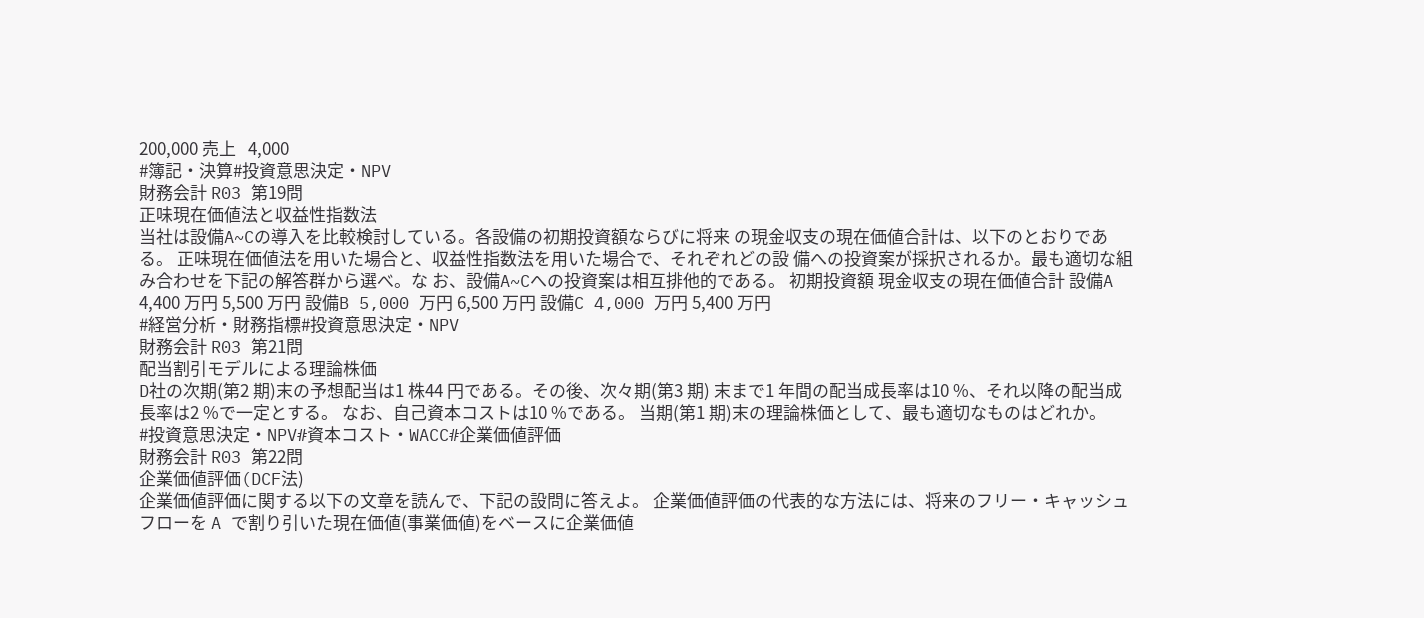200,000 売上   4,000
#簿記・決算#投資意思決定・NPV
財務会計 R03 第19問
正味現在価値法と収益性指数法
当社は設備A~Cの導入を比較検討している。各設備の初期投資額ならびに将来 の現金収支の現在価値合計は、以下のとおりである。 正味現在価値法を用いた場合と、収益性指数法を用いた場合で、それぞれどの設 備への投資案が採択されるか。最も適切な組み合わせを下記の解答群から選べ。な お、設備A~Cへの投資案は相互排他的である。 初期投資額 現金収支の現在価値合計 設備A 4,400 万円 5,500 万円 設備B 5,000 万円 6,500 万円 設備C 4,000 万円 5,400 万円
#経営分析・財務指標#投資意思決定・NPV
財務会計 R03 第21問
配当割引モデルによる理論株価
D社の次期(第2 期)末の予想配当は1 株44 円である。その後、次々期(第3 期) 末まで1 年間の配当成長率は10 %、それ以降の配当成長率は2 %で一定とする。 なお、自己資本コストは10 %である。 当期(第1 期)末の理論株価として、最も適切なものはどれか。
#投資意思決定・NPV#資本コスト・WACC#企業価値評価
財務会計 R03 第22問
企業価値評価(DCF法)
企業価値評価に関する以下の文章を読んで、下記の設問に答えよ。 企業価値評価の代表的な方法には、将来のフリー・キャッシュフローを A で割り引いた現在価値(事業価値)をベースに企業価値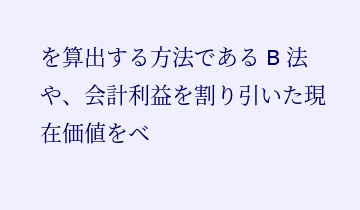を算出する方法である B 法や、会計利益を割り引いた現在価値をベ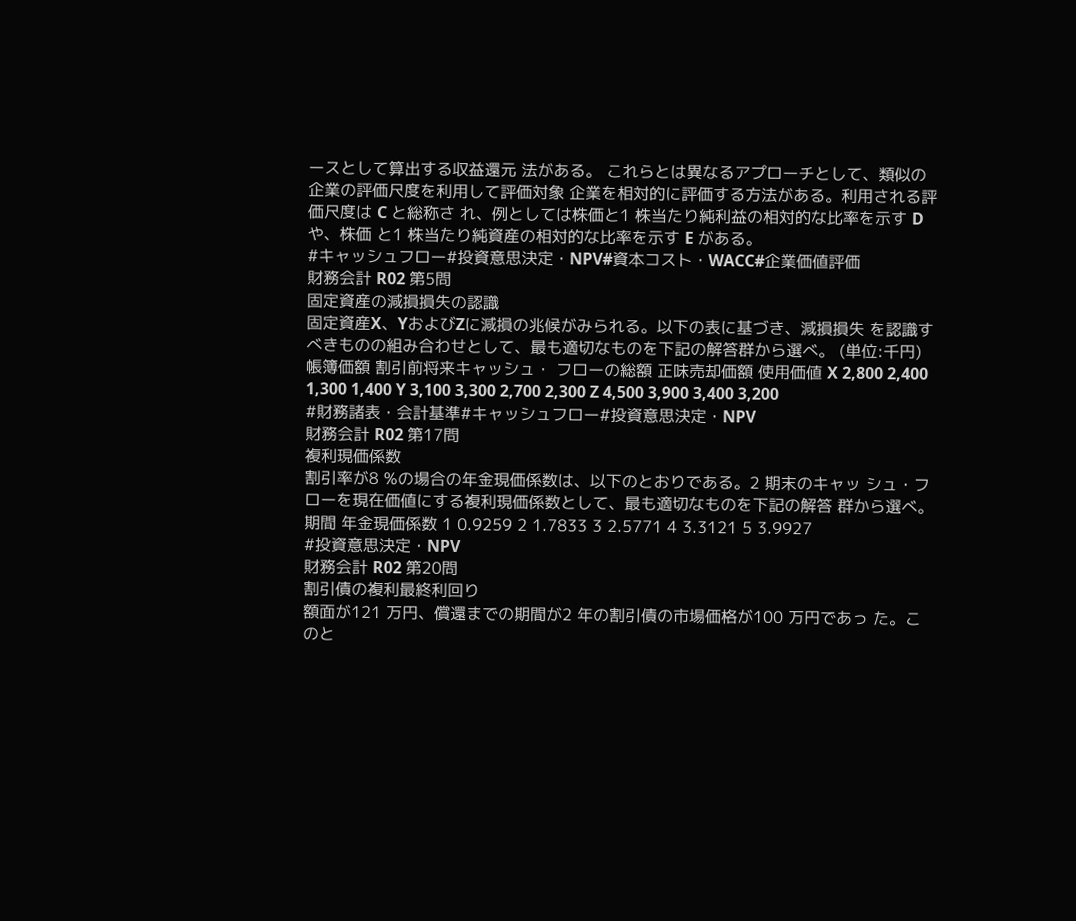ースとして算出する収益還元 法がある。 これらとは異なるアプローチとして、類似の企業の評価尺度を利用して評価対象 企業を相対的に評価する方法がある。利用される評価尺度は C と総称さ れ、例としては株価と1 株当たり純利益の相対的な比率を示す D や、株価 と1 株当たり純資産の相対的な比率を示す E がある。
#キャッシュフロー#投資意思決定・NPV#資本コスト・WACC#企業価値評価
財務会計 R02 第5問
固定資産の減損損失の認識
固定資産X、YおよびZに減損の兆候がみられる。以下の表に基づき、減損損失 を認識すべきものの組み合わせとして、最も適切なものを下記の解答群から選べ。 (単位:千円) 帳簿価額 割引前将来キャッシュ・ フローの総額 正味売却価額 使用価値 X 2,800 2,400 1,300 1,400 Y 3,100 3,300 2,700 2,300 Z 4,500 3,900 3,400 3,200
#財務諸表・会計基準#キャッシュフロー#投資意思決定・NPV
財務会計 R02 第17問
複利現価係数
割引率が8 %の場合の年金現価係数は、以下のとおりである。2 期末のキャッ シュ・フローを現在価値にする複利現価係数として、最も適切なものを下記の解答 群から選べ。 期間 年金現価係数 1 0.9259 2 1.7833 3 2.5771 4 3.3121 5 3.9927
#投資意思決定・NPV
財務会計 R02 第20問
割引債の複利最終利回り
額面が121 万円、償還までの期間が2 年の割引債の市場価格が100 万円であっ た。このと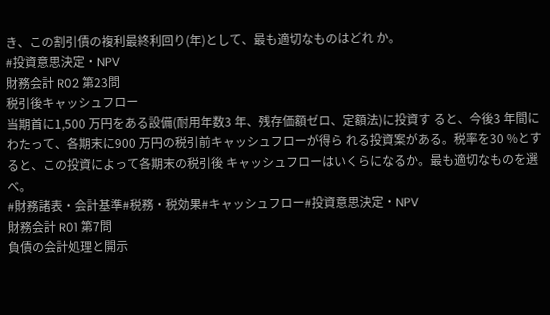き、この割引債の複利最終利回り(年)として、最も適切なものはどれ か。
#投資意思決定・NPV
財務会計 R02 第23問
税引後キャッシュフロー
当期首に1,500 万円をある設備(耐用年数3 年、残存価額ゼロ、定額法)に投資す ると、今後3 年間にわたって、各期末に900 万円の税引前キャッシュフローが得ら れる投資案がある。税率を30 %とすると、この投資によって各期末の税引後 キャッシュフローはいくらになるか。最も適切なものを選べ。
#財務諸表・会計基準#税務・税効果#キャッシュフロー#投資意思決定・NPV
財務会計 R01 第7問
負債の会計処理と開示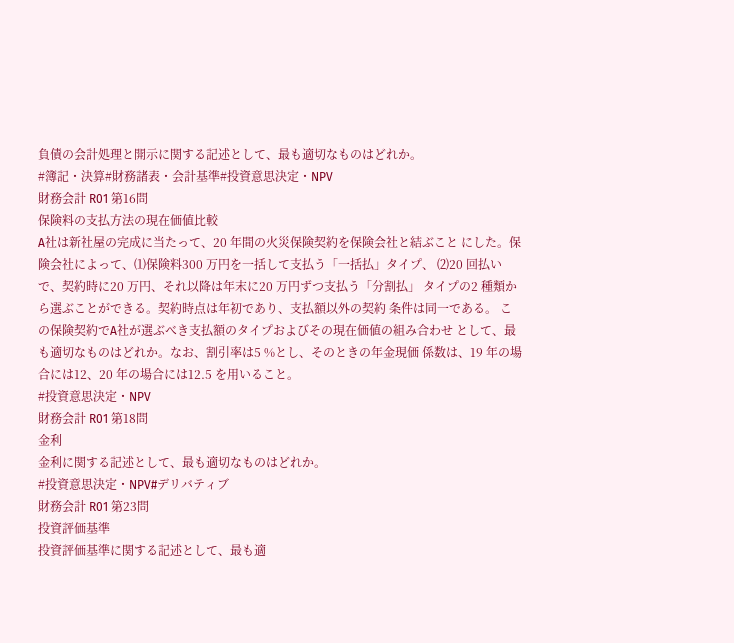負債の会計処理と開示に関する記述として、最も適切なものはどれか。
#簿記・決算#財務諸表・会計基準#投資意思決定・NPV
財務会計 R01 第16問
保険料の支払方法の現在価値比較
A社は新社屋の完成に当たって、20 年間の火災保険契約を保険会社と結ぶこと にした。保険会社によって、⑴保険料300 万円を一括して支払う「一括払」タイプ、 ⑵20 回払いで、契約時に20 万円、それ以降は年末に20 万円ずつ支払う「分割払」 タイプの2 種類から選ぶことができる。契約時点は年初であり、支払額以外の契約 条件は同一である。 この保険契約でA社が選ぶべき支払額のタイプおよびその現在価値の組み合わせ として、最も適切なものはどれか。なお、割引率は5 %とし、そのときの年金現価 係数は、19 年の場合には12、20 年の場合には12.5 を用いること。
#投資意思決定・NPV
財務会計 R01 第18問
金利
金利に関する記述として、最も適切なものはどれか。
#投資意思決定・NPV#デリバティブ
財務会計 R01 第23問
投資評価基準
投資評価基準に関する記述として、最も適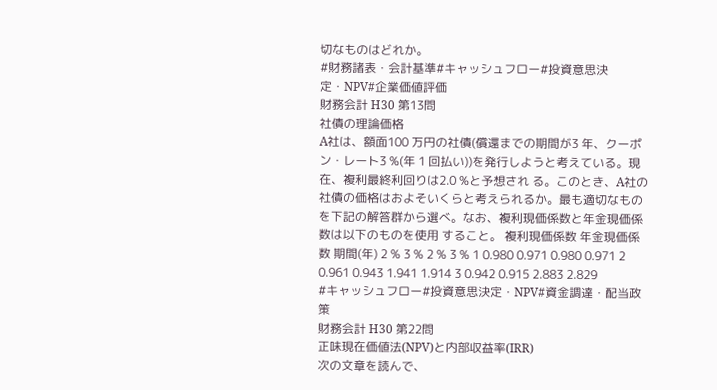切なものはどれか。
#財務諸表・会計基準#キャッシュフロー#投資意思決定・NPV#企業価値評価
財務会計 H30 第13問
社債の理論価格
A社は、額面100 万円の社債(償還までの期間が3 年、クーポン・レート3 %(年 1 回払い))を発行しようと考えている。現在、複利最終利回りは2.0 %と予想され る。このとき、A社の社債の価格はおよそいくらと考えられるか。最も適切なもの を下記の解答群から選べ。なお、複利現価係数と年金現価係数は以下のものを使用 すること。 複利現価係数 年金現価係数 期間(年) 2 % 3 % 2 % 3 % 1 0.980 0.971 0.980 0.971 2 0.961 0.943 1.941 1.914 3 0.942 0.915 2.883 2.829
#キャッシュフロー#投資意思決定・NPV#資金調達・配当政策
財務会計 H30 第22問
正味現在価値法(NPV)と内部収益率(IRR)
次の文章を読んで、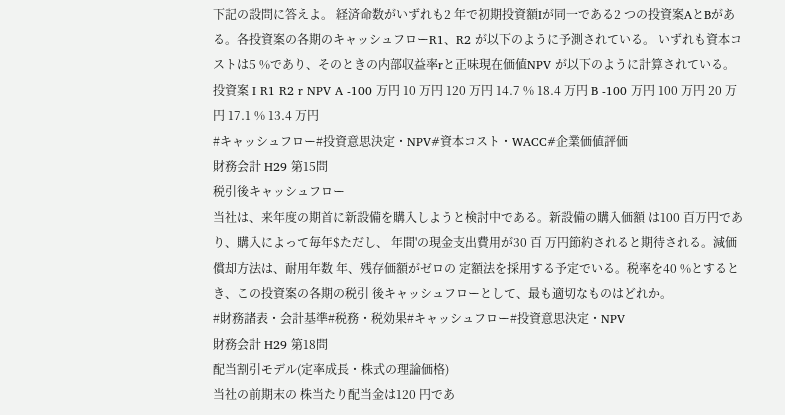下記の設問に答えよ。 経済命数がいずれも2 年で初期投資額Iが同一である2 つの投資案AとBがあ る。各投資案の各期のキャッシュフローR1、R2 が以下のように予測されている。 いずれも資本コストは5 %であり、そのときの内部収益率rと正味現在価値NPV が以下のように計算されている。 投資案 I R1 R2 r NPV A -100 万円 10 万円 120 万円 14.7 % 18.4 万円 B -100 万円 100 万円 20 万円 17.1 % 13.4 万円
#キャッシュフロー#投資意思決定・NPV#資本コスト・WACC#企業価値評価
財務会計 H29 第15問
税引後キャッシュフロー
当社は、来年度の期首に新設備を購入しようと検討中である。新設備の購入価額 は100 百万円であり、購入によって毎年$ただし、 年間'の現金支出費用が30 百 万円節約されると期待される。減価償却方法は、耐用年数 年、残存価額がゼロの 定額法を採用する予定でいる。税率を40 %とするとき、この投資案の各期の税引 後キャッシュフローとして、最も適切なものはどれか。
#財務諸表・会計基準#税務・税効果#キャッシュフロー#投資意思決定・NPV
財務会計 H29 第18問
配当割引モデル(定率成長・株式の理論価格)
当社の前期末の 株当たり配当金は120 円であ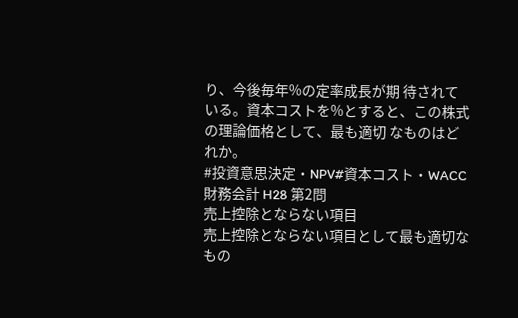り、今後毎年%の定率成長が期 待されている。資本コストを%とすると、この株式の理論価格として、最も適切 なものはどれか。
#投資意思決定・NPV#資本コスト・WACC
財務会計 H28 第2問
売上控除とならない項目
売上控除とならない項目として最も適切なもの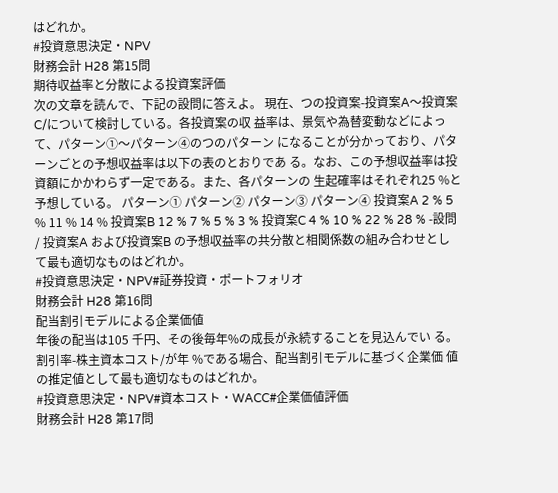はどれか。
#投資意思決定・NPV
財務会計 H28 第15問
期待収益率と分散による投資案評価
次の文章を読んで、下記の設問に答えよ。 現在、つの投資案-投資案A〜投資案C/について検討している。各投資案の収 益率は、景気や為替変動などによって、パターン①〜パターン④のつのパターン になることが分かっており、パターンごとの予想収益率は以下の表のとおりであ る。なお、この予想収益率は投資額にかかわらず一定である。また、各パターンの 生起確率はそれぞれ25 %と予想している。 パターン① パターン② パターン③ パターン④ 投資案A 2 % 5 % 11 % 14 % 投資案B 12 % 7 % 5 % 3 % 投資案C 4 % 10 % 22 % 28 % -設問 / 投資案A および投資案B の予想収益率の共分散と相関係数の組み合わせとし て最も適切なものはどれか。
#投資意思決定・NPV#証券投資・ポートフォリオ
財務会計 H28 第16問
配当割引モデルによる企業価値
年後の配当は105 千円、その後毎年%の成長が永続することを見込んでい る。割引率-株主資本コスト/が年 %である場合、配当割引モデルに基づく企業価 値の推定値として最も適切なものはどれか。
#投資意思決定・NPV#資本コスト・WACC#企業価値評価
財務会計 H28 第17問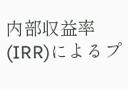内部収益率(IRR)によるプ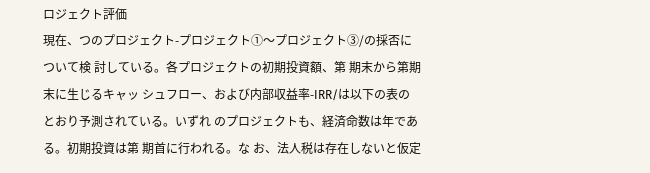ロジェクト評価
現在、つのプロジェクト-プロジェクト①〜プロジェクト③/の採否について検 討している。各プロジェクトの初期投資額、第 期末から第期末に生じるキャッ シュフロー、および内部収益率-IRR/は以下の表のとおり予測されている。いずれ のプロジェクトも、経済命数は年である。初期投資は第 期首に行われる。な お、法人税は存在しないと仮定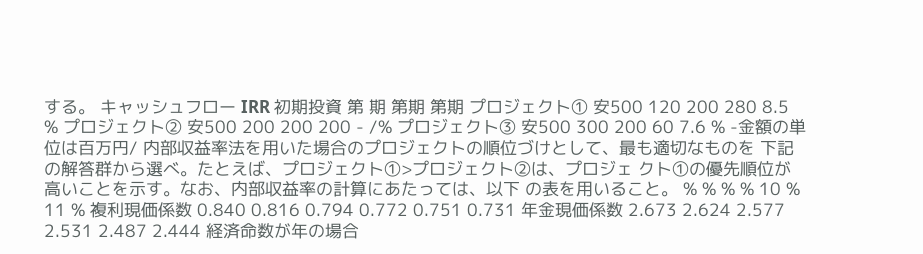する。 キャッシュフロー IRR 初期投資 第 期 第期 第期 プロジェクト① 安500 120 200 280 8.5 % プロジェクト② 安500 200 200 200 - /% プロジェクト③ 安500 300 200 60 7.6 % -金額の単位は百万円/ 内部収益率法を用いた場合のプロジェクトの順位づけとして、最も適切なものを 下記の解答群から選べ。たとえば、プロジェクト①>プロジェクト②は、プロジェ クト①の優先順位が高いことを示す。なお、内部収益率の計算にあたっては、以下 の表を用いること。 % % % % 10 % 11 % 複利現価係数 0.840 0.816 0.794 0.772 0.751 0.731 年金現価係数 2.673 2.624 2.577 2.531 2.487 2.444 経済命数が年の場合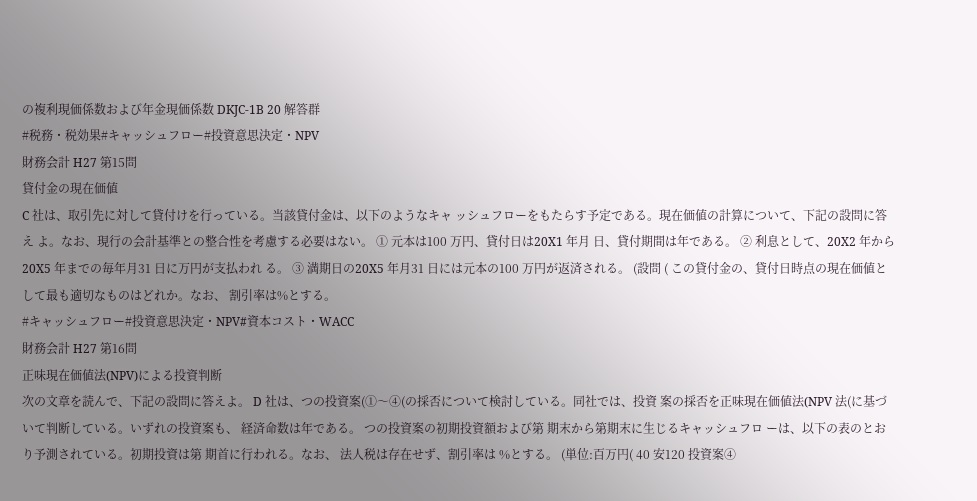の複利現価係数および年金現価係数 DKJC-1B 20 解答群
#税務・税効果#キャッシュフロー#投資意思決定・NPV
財務会計 H27 第15問
貸付金の現在価値
C 社は、取引先に対して貸付けを行っている。当該貸付金は、以下のようなキャ ッシュフローをもたらす予定である。現在価値の計算について、下記の設問に答え よ。なお、現行の会計基準との整合性を考慮する必要はない。 ① 元本は100 万円、貸付日は20X1 年月 日、貸付期間は年である。 ② 利息として、20X2 年から20X5 年までの毎年月31 日に万円が支払われ る。 ③ 満期日の20X5 年月31 日には元本の100 万円が返済される。 (設問 ( この貸付金の、貸付日時点の現在価値として最も適切なものはどれか。なお、 割引率は%とする。
#キャッシュフロー#投資意思決定・NPV#資本コスト・WACC
財務会計 H27 第16問
正味現在価値法(NPV)による投資判断
次の文章を読んで、下記の設問に答えよ。 D 社は、つの投資案(①〜④(の採否について検討している。同社では、投資 案の採否を正味現在価値法(NPV 法(に基づいて判断している。いずれの投資案も、 経済命数は年である。 つの投資案の初期投資額および第 期末から第期末に生じるキャッシュフロ ーは、以下の表のとおり予測されている。初期投資は第 期首に行われる。なお、 法人税は存在せず、割引率は %とする。 (単位:百万円( 40 安120 投資案④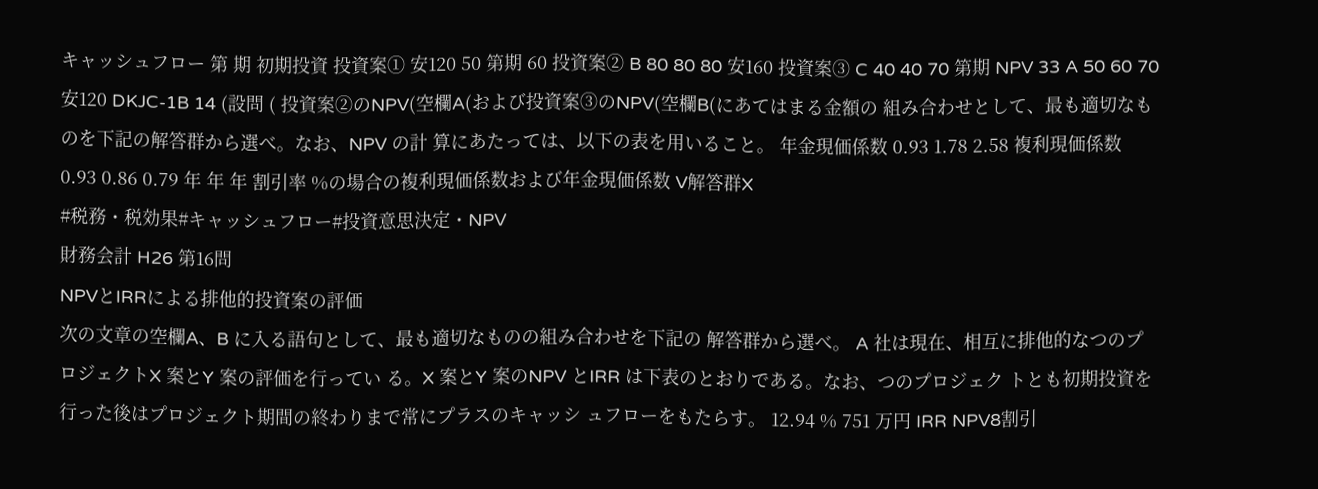キャッシュフロー 第 期 初期投資 投資案① 安120 50 第期 60 投資案② B 80 80 80 安160 投資案③ C 40 40 70 第期 NPV 33 A 50 60 70 安120 DKJC-1B 14 (設問 ( 投資案②のNPV(空欄A(および投資案③のNPV(空欄B(にあてはまる金額の 組み合わせとして、最も適切なものを下記の解答群から選べ。なお、NPV の計 算にあたっては、以下の表を用いること。 年金現価係数 0.93 1.78 2.58 複利現価係数 0.93 0.86 0.79 年 年 年 割引率 %の場合の複利現価係数および年金現価係数 V解答群X
#税務・税効果#キャッシュフロー#投資意思決定・NPV
財務会計 H26 第16問
NPVとIRRによる排他的投資案の評価
次の文章の空欄A、B に入る語句として、最も適切なものの組み合わせを下記の 解答群から選べ。 A 社は現在、相互に排他的なつのプロジェクトX 案とY 案の評価を行ってい る。X 案とY 案のNPV とIRR は下表のとおりである。なお、つのプロジェク トとも初期投資を行った後はプロジェクト期間の終わりまで常にプラスのキャッシ ュフローをもたらす。 12.94 % 751 万円 IRR NPV8割引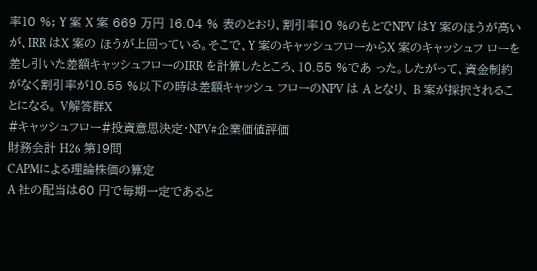率10 %; Y 案 X 案 669 万円 16.04 % 表のとおり、割引率10 %のもとでNPV はY 案のほうが高いが、IRR はX 案の ほうが上回っている。そこで、Y 案のキャッシュフローからX 案のキャッシュフ ローを差し引いた差額キャッシュフローのIRR を計算したところ、10.55 %であ った。したがって、資金制約がなく割引率が10.55 %以下の時は差額キャッシュ フローのNPV は A となり、 B 案が採択されることになる。 V解答群X
#キャッシュフロー#投資意思決定・NPV#企業価値評価
財務会計 H26 第19問
CAPMによる理論株価の算定
A 社の配当は60 円で毎期一定であると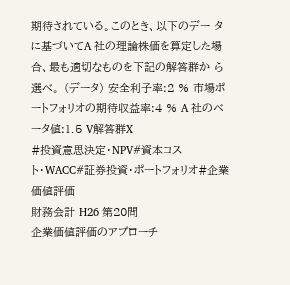期待されている。このとき、以下のデー タに基づいてA 社の理論株価を算定した場合、最も適切なものを下記の解答群か ら選べ。 (データ) 安全利子率:2 % 市場ポートフォリオの期待収益率:4 % A 社のベータ値:1.5 V解答群X
#投資意思決定・NPV#資本コスト・WACC#証券投資・ポートフォリオ#企業価値評価
財務会計 H26 第20問
企業価値評価のアプローチ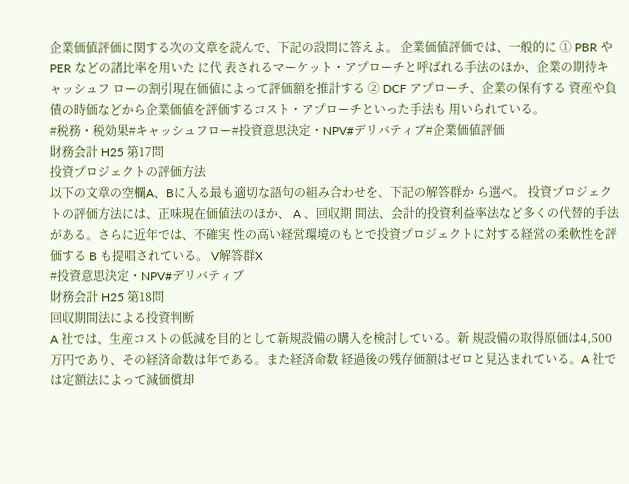企業価値評価に関する次の文章を読んで、下記の設問に答えよ。 企業価値評価では、一般的に ① PBR やPER などの諸比率を用いた に代 表されるマーケット・アプローチと呼ばれる手法のほか、企業の期待キャッシュフ ローの割引現在価値によって評価額を推計する ② DCF アプローチ、企業の保有する 資産や負債の時価などから企業価値を評価するコスト・アプローチといった手法も 用いられている。
#税務・税効果#キャッシュフロー#投資意思決定・NPV#デリバティブ#企業価値評価
財務会計 H25 第17問
投資プロジェクトの評価方法
以下の文章の空欄A、Bに入る最も適切な語句の組み合わせを、下記の解答群か ら選べ。 投資プロジェクトの評価方法には、正味現在価値法のほか、 A 、回収期 間法、会計的投資利益率法など多くの代替的手法がある。さらに近年では、不確実 性の高い経営環境のもとで投資プロジェクトに対する経営の柔軟性を評価する B も提唱されている。 V解答群X
#投資意思決定・NPV#デリバティブ
財務会計 H25 第18問
回収期間法による投資判断
A 社では、生産コストの低減を目的として新規設備の購入を検討している。新 規設備の取得原価は4,500 万円であり、その経済命数は年である。また経済命数 経過後の残存価額はゼロと見込まれている。A 社では定額法によって減価償却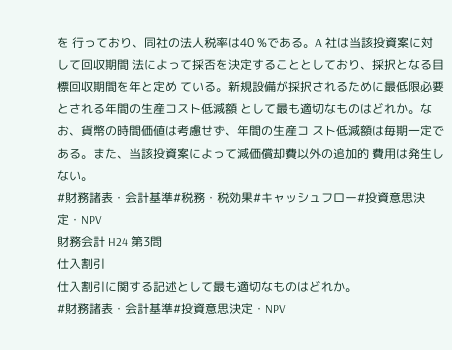を 行っており、同社の法人税率は40 %である。A 社は当該投資案に対して回収期間 法によって採否を決定することとしており、採択となる目標回収期間を年と定め ている。新規設備が採択されるために最低限必要とされる年間の生産コスト低減額 として最も適切なものはどれか。なお、貨幣の時間価値は考慮せず、年間の生産コ スト低減額は毎期一定である。また、当該投資案によって減価償却費以外の追加的 費用は発生しない。
#財務諸表・会計基準#税務・税効果#キャッシュフロー#投資意思決定・NPV
財務会計 H24 第3問
仕入割引
仕入割引に関する記述として最も適切なものはどれか。
#財務諸表・会計基準#投資意思決定・NPV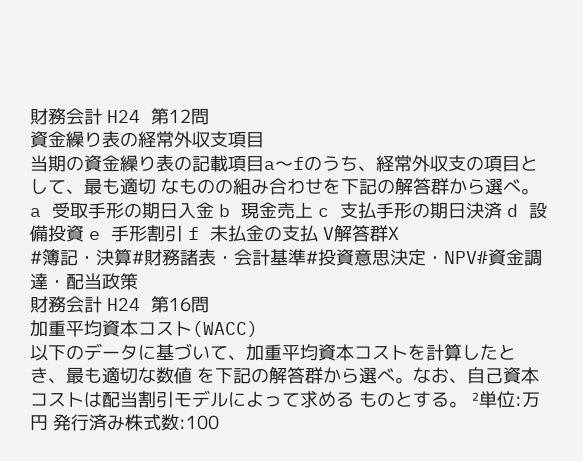財務会計 H24 第12問
資金繰り表の経常外収支項目
当期の資金繰り表の記載項目a〜fのうち、経常外収支の項目として、最も適切 なものの組み合わせを下記の解答群から選べ。 a 受取手形の期日入金 b 現金売上 c 支払手形の期日決済 d 設備投資 e 手形割引 f 未払金の支払 V解答群X
#簿記・決算#財務諸表・会計基準#投資意思決定・NPV#資金調達・配当政策
財務会計 H24 第16問
加重平均資本コスト(WACC)
以下のデータに基づいて、加重平均資本コストを計算したとき、最も適切な数値 を下記の解答群から選べ。なお、自己資本コストは配当割引モデルによって求める ものとする。 ²単位:万円 発行済み株式数:100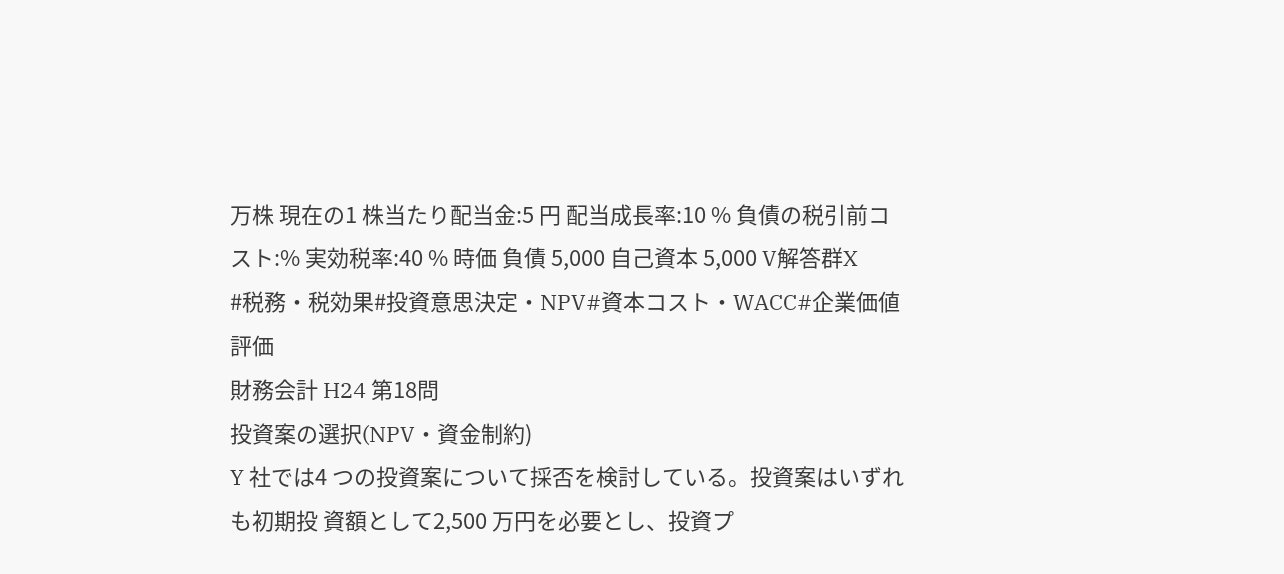万株 現在の1 株当たり配当金:5 円 配当成長率:10 % 負債の税引前コスト:% 実効税率:40 % 時価 負債 5,000 自己資本 5,000 V解答群X
#税務・税効果#投資意思決定・NPV#資本コスト・WACC#企業価値評価
財務会計 H24 第18問
投資案の選択(NPV・資金制約)
Y 社では4 つの投資案について採否を検討している。投資案はいずれも初期投 資額として2,500 万円を必要とし、投資プ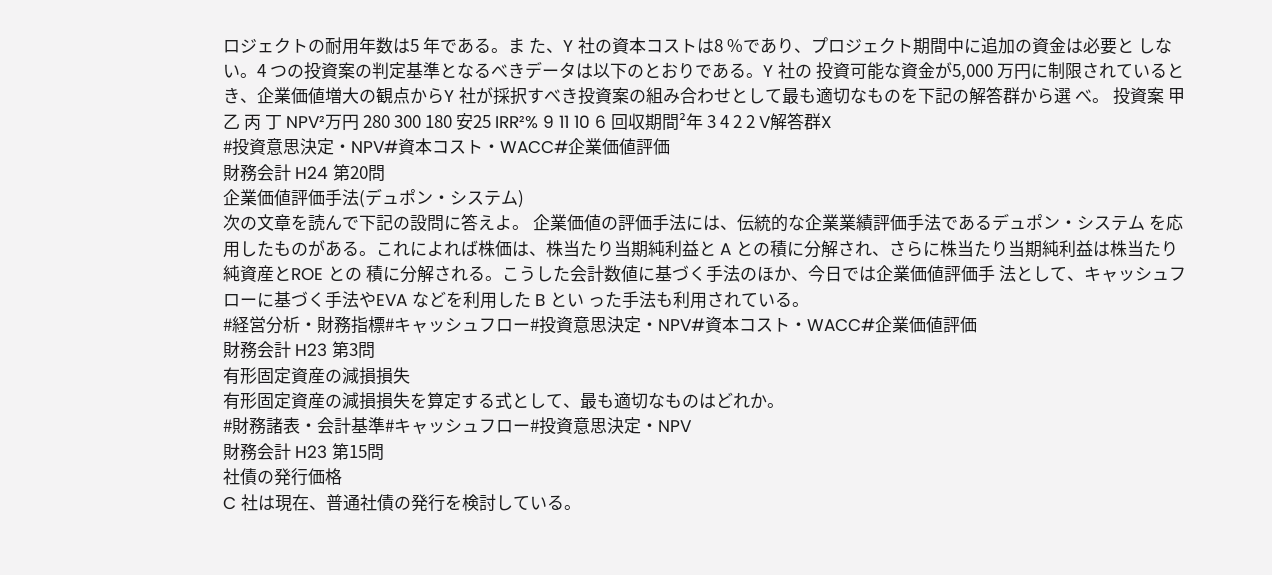ロジェクトの耐用年数は5 年である。ま た、Y 社の資本コストは8 %であり、プロジェクト期間中に追加の資金は必要と しない。4 つの投資案の判定基準となるべきデータは以下のとおりである。Y 社の 投資可能な資金が5,000 万円に制限されているとき、企業価値増大の観点からY 社が採択すべき投資案の組み合わせとして最も適切なものを下記の解答群から選 べ。 投資案 甲 乙 丙 丁 NPV²万円 280 300 180 安25 IRR²% 9 11 10 6 回収期間²年 3 4 2 2 V解答群X
#投資意思決定・NPV#資本コスト・WACC#企業価値評価
財務会計 H24 第20問
企業価値評価手法(デュポン・システム)
次の文章を読んで下記の設問に答えよ。 企業価値の評価手法には、伝統的な企業業績評価手法であるデュポン・システム を応用したものがある。これによれば株価は、株当たり当期純利益と A との積に分解され、さらに株当たり当期純利益は株当たり純資産とROE との 積に分解される。こうした会計数値に基づく手法のほか、今日では企業価値評価手 法として、キャッシュフローに基づく手法やEVA などを利用した B とい った手法も利用されている。
#経営分析・財務指標#キャッシュフロー#投資意思決定・NPV#資本コスト・WACC#企業価値評価
財務会計 H23 第3問
有形固定資産の減損損失
有形固定資産の減損損失を算定する式として、最も適切なものはどれか。
#財務諸表・会計基準#キャッシュフロー#投資意思決定・NPV
財務会計 H23 第15問
社債の発行価格
C 社は現在、普通社債の発行を検討している。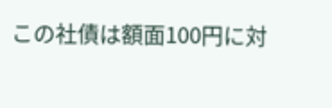この社債は額面100円に対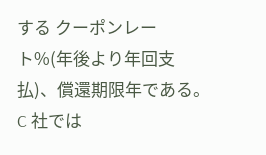する クーポンレート%(年後より年回支払)、償還期限年である。C 社では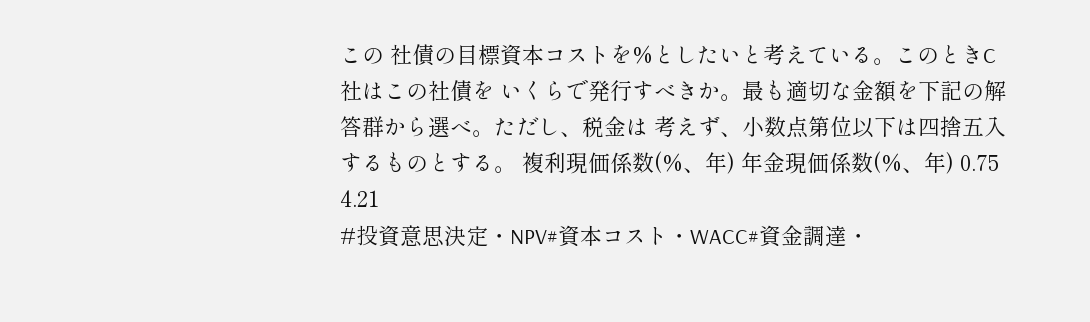この 社債の目標資本コストを%としたいと考えている。このときC 社はこの社債を いくらで発行すべきか。最も適切な金額を下記の解答群から選べ。ただし、税金は 考えず、小数点第位以下は四捨五入するものとする。 複利現価係数(%、年) 年金現価係数(%、年) 0.75 4.21
#投資意思決定・NPV#資本コスト・WACC#資金調達・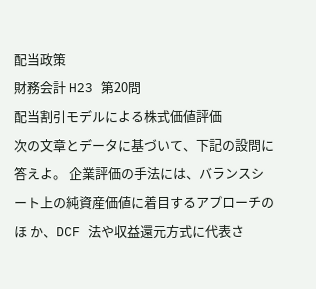配当政策
財務会計 H23 第20問
配当割引モデルによる株式価値評価
次の文章とデータに基づいて、下記の設問に答えよ。 企業評価の手法には、バランスシート上の純資産価値に着目するアプローチのほ か、DCF 法や収益還元方式に代表さ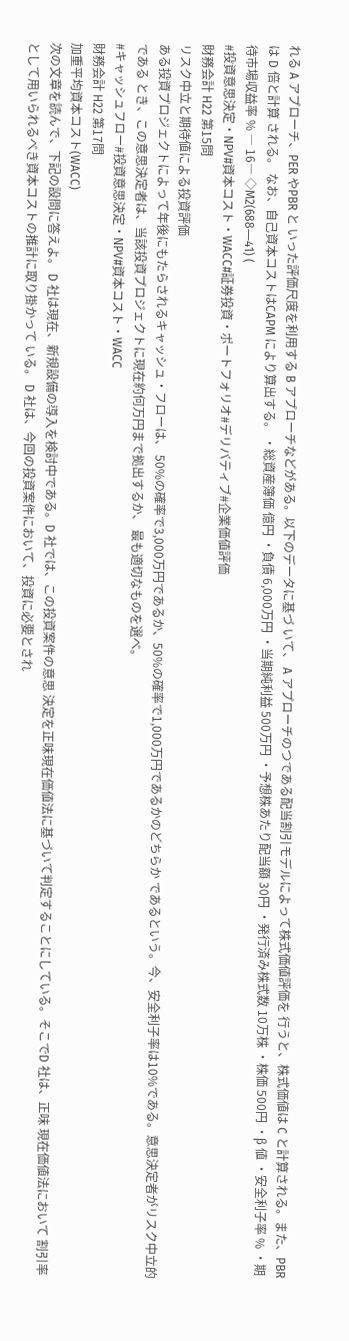れる A アプローチ、PER やPBR と いった評価尺度を利用する B アプローチなどがある。以下のデータに基づ いて、 A アプローチのつである配当割引モデルによって株式価値評価を 行うと、株式価値は C と計算される。また、PBR は D 倍と計算 される。 なお、自己資本コストはCAPM により算出する。 ・総資産簿価 億円 ・負債 6,000万円 ・当期純利益 500万円 ・予想株あたり配当額 30円 ・発行済み株式数 10万株 ・株価 500円 ・β 値 ・安全利子率 % ・期待市場収益率 % ― 16― ◇M2(688―41) (
#投資意思決定・NPV#資本コスト・WACC#証券投資・ポートフォリオ#デリバティブ#企業価値評価
財務会計 H22 第15問
リスク中立と期待値による投資評価
ある投資プロジェクトによって年後にもたらされるキャッシュ・フローは、 50%の確率で3,000万円であるか、50%の確率で1,000万円であるかのどちらか であるという。今、安全利子率は10%である。意思決定者がリスク中立的である とき、この意思決定者は、当該投資プロジェクトに現在約何万円まで拠出するか、 最も適切なものを選べ。
#キャッシュフロー#投資意思決定・NPV#資本コスト・WACC
財務会計 H22 第17問
加重平均資本コスト(WACC)
次の文章を読んで、下記の設問に答えよ。 D 社は現在、新規設備の導入を検討中である。D 社では、この投資案件の意思 決定を正味現在価値法に基づいて判定することにしている。そこでD 社は、正味 現在価値法において 割引率として用いられるべき資本コストの推計に取り掛かって いる。 D 社は、今回の投資案件において、投資に必要とされ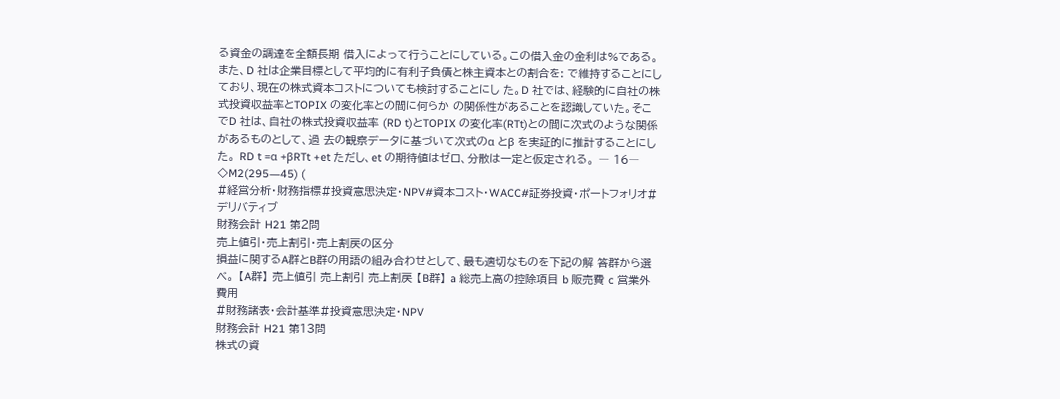る資金の調達を全額長期 借入によって行うことにしている。この借入金の金利は%である。 また、D 社は企業目標として平均的に有利子負債と株主資本との割合を: で維持することにしており、現在の株式資本コストについても検討することにし た。D 社では、経験的に自社の株式投資収益率とTOPIX の変化率との間に何らか の関係性があることを認識していた。そこでD 社は、自社の株式投資収益率 (RD t)とTOPIX の変化率(RTt)との間に次式のような関係があるものとして、過 去の観察データに基づいて次式のα とβ を実証的に推計することにした。 RD t =α +βRTt +et ただし、et の期待値はゼロ、分散は一定と仮定される。 ― 16― ◇M2(295―45) (
#経営分析・財務指標#投資意思決定・NPV#資本コスト・WACC#証券投資・ポートフォリオ#デリバティブ
財務会計 H21 第2問
売上値引・売上割引・売上割戻の区分
損益に関するA群とB群の用語の組み合わせとして、最も適切なものを下記の解 答群から選べ。 【A群】 売上値引 売上割引 売上割戻 【B群】 a 総売上高の控除項目 b 販売費 c 営業外費用
#財務諸表・会計基準#投資意思決定・NPV
財務会計 H21 第13問
株式の資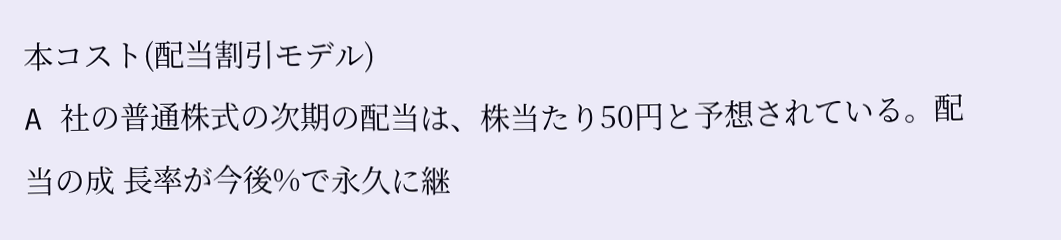本コスト(配当割引モデル)
A 社の普通株式の次期の配当は、株当たり50円と予想されている。配当の成 長率が今後%で永久に継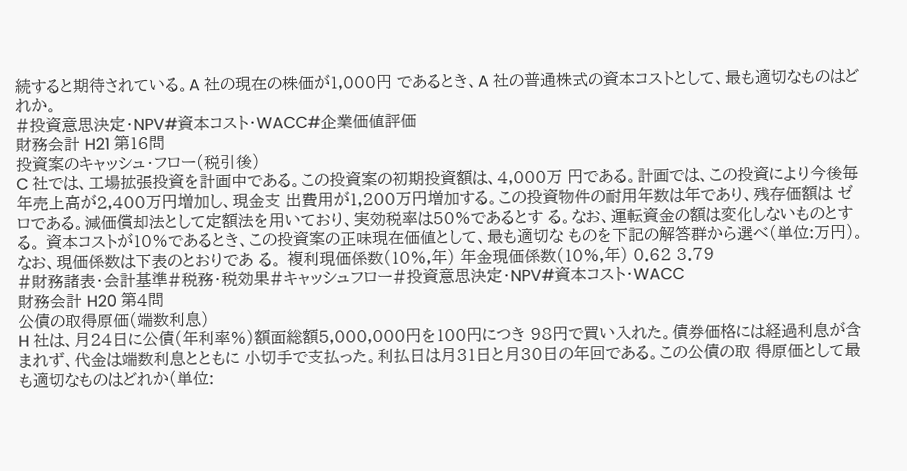続すると期待されている。A 社の現在の株価が1,000円 であるとき、A 社の普通株式の資本コストとして、最も適切なものはどれか。
#投資意思決定・NPV#資本コスト・WACC#企業価値評価
財務会計 H21 第16問
投資案のキャッシュ・フロー(税引後)
C 社では、工場拡張投資を計画中である。この投資案の初期投資額は、4,000万 円である。計画では、この投資により今後毎年売上高が2,400万円増加し、現金支 出費用が1,200万円増加する。この投資物件の耐用年数は年であり、残存価額は ゼロである。減価償却法として定額法を用いており、実効税率は50%であるとす る。なお、運転資金の額は変化しないものとする。 資本コストが10%であるとき、この投資案の正味現在価値として、最も適切な ものを下記の解答群から選べ(単位:万円)。なお、現価係数は下表のとおりであ る。 複利現価係数(10%,年) 年金現価係数(10%,年) 0.62 3.79
#財務諸表・会計基準#税務・税効果#キャッシュフロー#投資意思決定・NPV#資本コスト・WACC
財務会計 H20 第4問
公債の取得原価(端数利息)
H 社は、月24日に公債(年利率%)額面総額5,000,000円を100円につき 98円で買い入れた。債券価格には経過利息が含まれず、代金は端数利息とともに 小切手で支払った。利払日は月31日と月30日の年回である。この公債の取 得原価として最も適切なものはどれか(単位: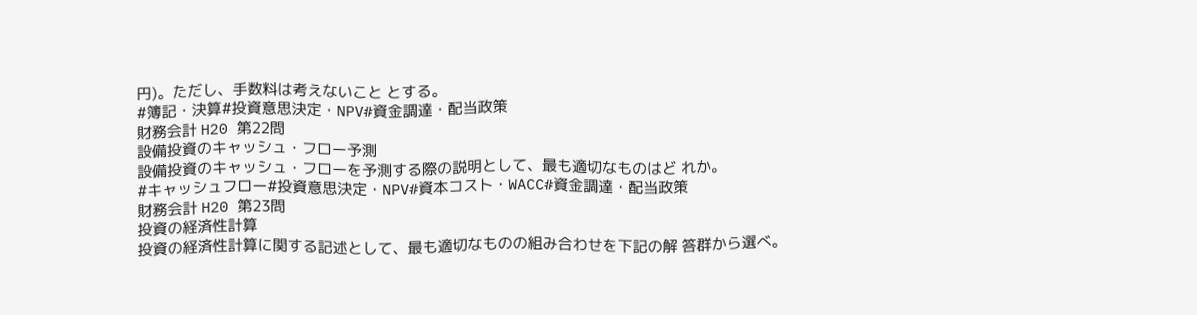円)。ただし、手数料は考えないこと とする。
#簿記・決算#投資意思決定・NPV#資金調達・配当政策
財務会計 H20 第22問
設備投資のキャッシュ・フロー予測
設備投資のキャッシュ・フローを予測する際の説明として、最も適切なものはど れか。
#キャッシュフロー#投資意思決定・NPV#資本コスト・WACC#資金調達・配当政策
財務会計 H20 第23問
投資の経済性計算
投資の経済性計算に関する記述として、最も適切なものの組み合わせを下記の解 答群から選べ。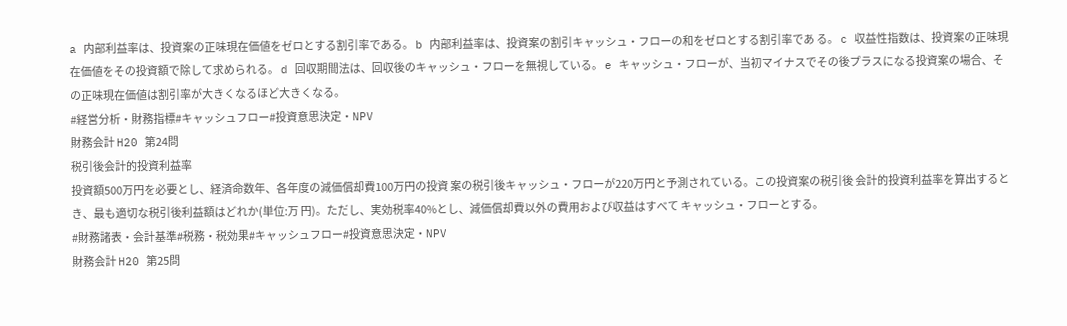a 内部利益率は、投資案の正味現在価値をゼロとする割引率である。 b 内部利益率は、投資案の割引キャッシュ・フローの和をゼロとする割引率であ る。 c 収益性指数は、投資案の正味現在価値をその投資額で除して求められる。 d 回収期間法は、回収後のキャッシュ・フローを無視している。 e キャッシュ・フローが、当初マイナスでその後プラスになる投資案の場合、そ の正味現在価値は割引率が大きくなるほど大きくなる。
#経営分析・財務指標#キャッシュフロー#投資意思決定・NPV
財務会計 H20 第24問
税引後会計的投資利益率
投資額500万円を必要とし、経済命数年、各年度の減価償却費100万円の投資 案の税引後キャッシュ・フローが220万円と予測されている。この投資案の税引後 会計的投資利益率を算出するとき、最も適切な税引後利益額はどれか(単位:万 円)。ただし、実効税率40%とし、減価償却費以外の費用および収益はすべて キャッシュ・フローとする。
#財務諸表・会計基準#税務・税効果#キャッシュフロー#投資意思決定・NPV
財務会計 H20 第25問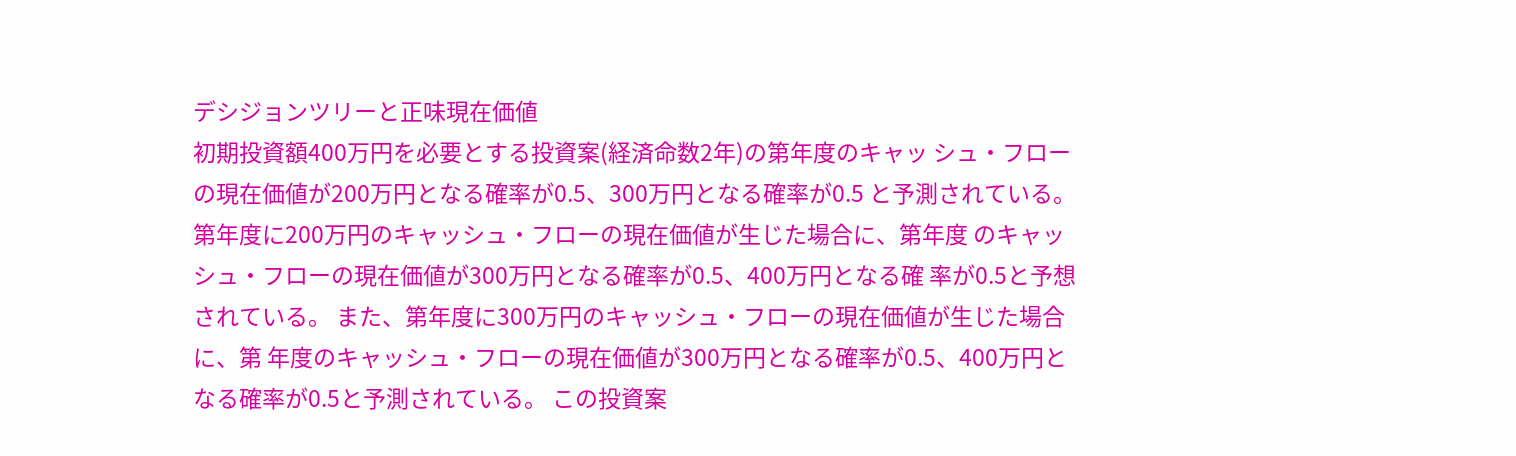デシジョンツリーと正味現在価値
初期投資額400万円を必要とする投資案(経済命数2年)の第年度のキャッ シュ・フローの現在価値が200万円となる確率が0.5、300万円となる確率が0.5 と予測されている。 第年度に200万円のキャッシュ・フローの現在価値が生じた場合に、第年度 のキャッシュ・フローの現在価値が300万円となる確率が0.5、400万円となる確 率が0.5と予想されている。 また、第年度に300万円のキャッシュ・フローの現在価値が生じた場合に、第 年度のキャッシュ・フローの現在価値が300万円となる確率が0.5、400万円と なる確率が0.5と予測されている。 この投資案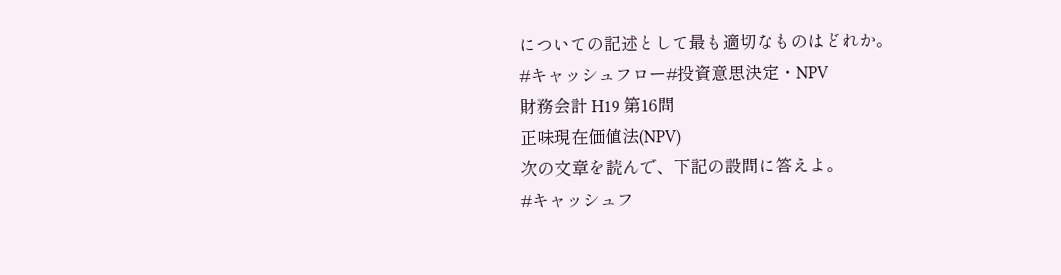についての記述として最も適切なものはどれか。
#キャッシュフロー#投資意思決定・NPV
財務会計 H19 第16問
正味現在価値法(NPV)
次の文章を読んで、下記の設問に答えよ。
#キャッシュフ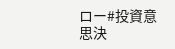ロー#投資意思決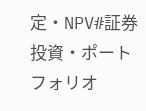定・NPV#証券投資・ポートフォリオ